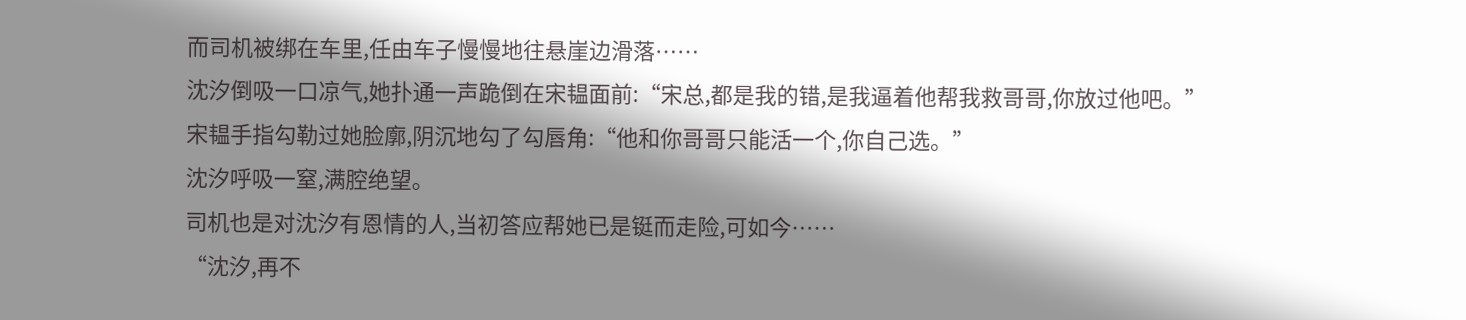而司机被绑在车里,任由车子慢慢地往悬崖边滑落……
沈汐倒吸一口凉气,她扑通一声跪倒在宋韫面前:“宋总,都是我的错,是我逼着他帮我救哥哥,你放过他吧。”
宋韫手指勾勒过她脸廓,阴沉地勾了勾唇角:“他和你哥哥只能活一个,你自己选。”
沈汐呼吸一窒,满腔绝望。
司机也是对沈汐有恩情的人,当初答应帮她已是铤而走险,可如今……
“沈汐,再不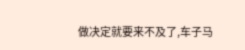做决定就要来不及了,车子马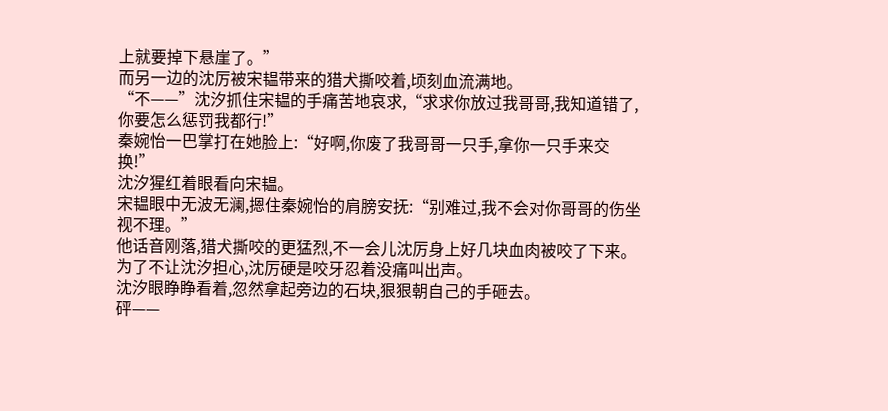上就要掉下悬崖了。”
而另一边的沈厉被宋韫带来的猎犬撕咬着,顷刻血流满地。
“不——”沈汐抓住宋韫的手痛苦地哀求,“求求你放过我哥哥,我知道错了,你要怎么惩罚我都行!”
秦婉怡一巴掌打在她脸上:“好啊,你废了我哥哥一只手,拿你一只手来交换!”
沈汐猩红着眼看向宋韫。
宋韫眼中无波无澜,摁住秦婉怡的肩膀安抚:“别难过,我不会对你哥哥的伤坐视不理。”
他话音刚落,猎犬撕咬的更猛烈,不一会儿沈厉身上好几块血肉被咬了下来。
为了不让沈汐担心,沈厉硬是咬牙忍着没痛叫出声。
沈汐眼睁睁看着,忽然拿起旁边的石块,狠狠朝自己的手砸去。
砰——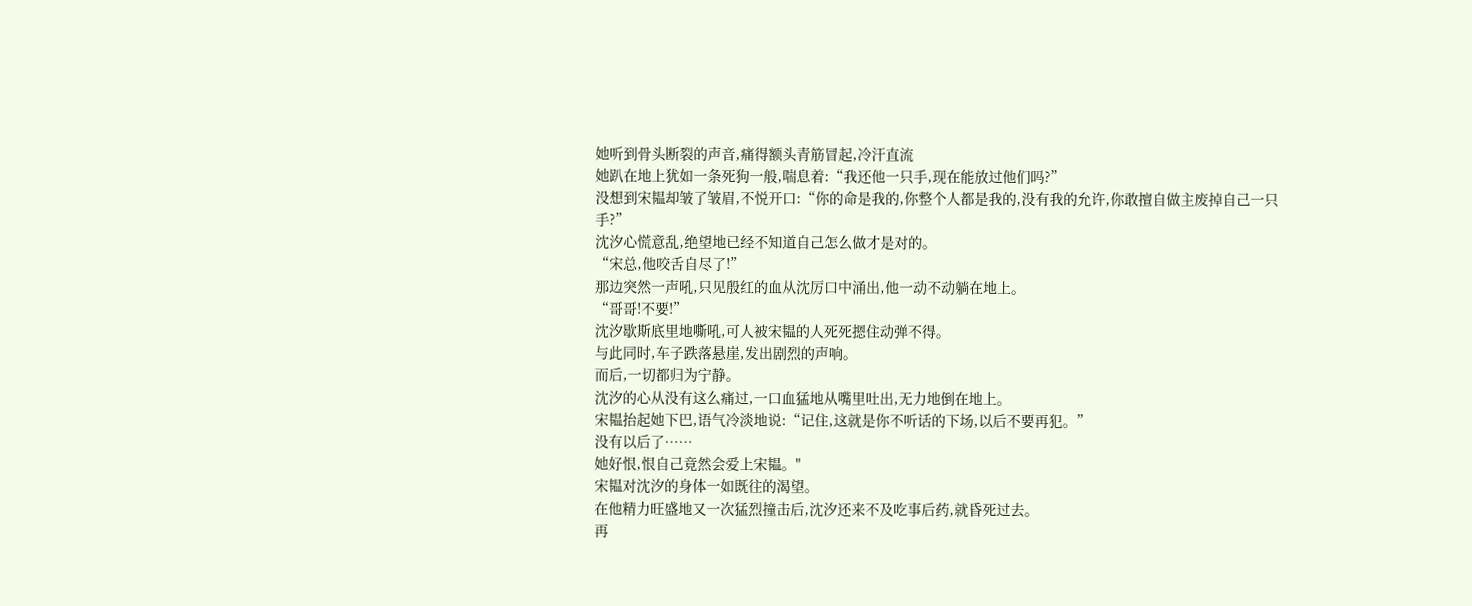她听到骨头断裂的声音,痛得额头青筋冒起,冷汗直流
她趴在地上犹如一条死狗一般,喘息着:“我还他一只手,现在能放过他们吗?”
没想到宋韫却皱了皱眉,不悦开口:“你的命是我的,你整个人都是我的,没有我的允许,你敢擅自做主废掉自己一只手?”
沈汐心慌意乱,绝望地已经不知道自己怎么做才是对的。
“宋总,他咬舌自尽了!”
那边突然一声吼,只见殷红的血从沈厉口中涌出,他一动不动躺在地上。
“哥哥!不要!”
沈汐歇斯底里地嘶吼,可人被宋韫的人死死摁住动弹不得。
与此同时,车子跌落悬崖,发出剧烈的声响。
而后,一切都归为宁静。
沈汐的心从没有这么痛过,一口血猛地从嘴里吐出,无力地倒在地上。
宋韫抬起她下巴,语气冷淡地说:“记住,这就是你不听话的下场,以后不要再犯。”
没有以后了……
她好恨,恨自己竟然会爱上宋韫。"
宋韫对沈汐的身体一如既往的渴望。
在他精力旺盛地又一次猛烈撞击后,沈汐还来不及吃事后药,就昏死过去。
再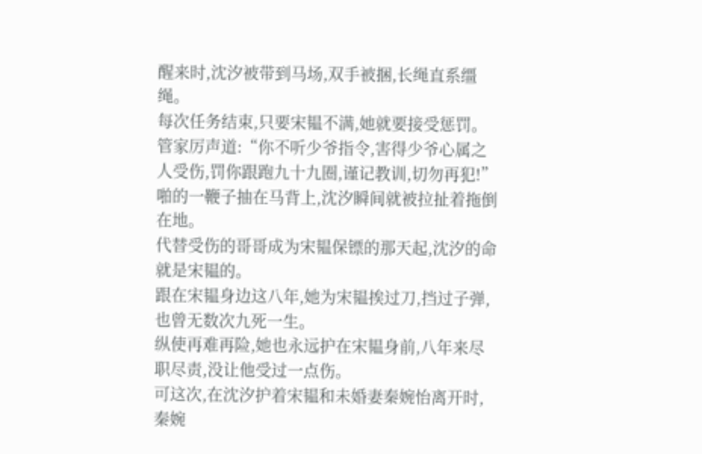醒来时,沈汐被带到马场,双手被捆,长绳直系缰绳。
每次任务结束,只要宋韫不满,她就要接受惩罚。
管家厉声道:“你不听少爷指令,害得少爷心属之人受伤,罚你跟跑九十九圈,谨记教训,切勿再犯!”
啪的一鞭子抽在马背上,沈汐瞬间就被拉扯着拖倒在地。
代替受伤的哥哥成为宋韫保镖的那天起,沈汐的命就是宋韫的。
跟在宋韫身边这八年,她为宋韫挨过刀,挡过子弹,也曾无数次九死一生。
纵使再难再险,她也永远护在宋韫身前,八年来尽职尽责,没让他受过一点伤。
可这次,在沈汐护着宋韫和未婚妻秦婉怡离开时,秦婉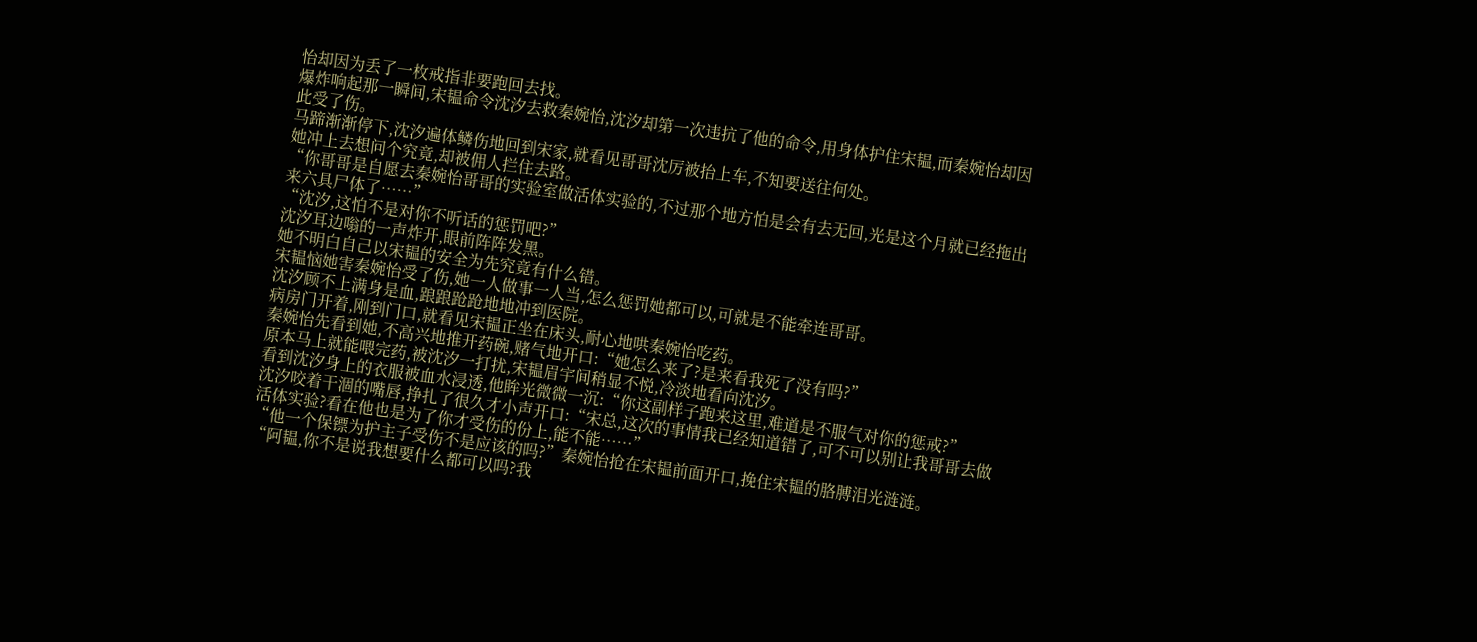怡却因为丢了一枚戒指非要跑回去找。
爆炸响起那一瞬间,宋韫命令沈汐去救秦婉怡,沈汐却第一次违抗了他的命令,用身体护住宋韫,而秦婉怡却因此受了伤。
马蹄渐渐停下,沈汐遍体鳞伤地回到宋家,就看见哥哥沈厉被抬上车,不知要送往何处。
她冲上去想问个究竟,却被佣人拦住去路。
“你哥哥是自愿去秦婉怡哥哥的实验室做活体实验的,不过那个地方怕是会有去无回,光是这个月就已经拖出来六具尸体了……”
“沈汐,这怕不是对你不听话的惩罚吧?”
沈汐耳边嗡的一声炸开,眼前阵阵发黑。
她不明白自己以宋韫的安全为先究竟有什么错。
宋韫恼她害秦婉怡受了伤,她一人做事一人当,怎么惩罚她都可以,可就是不能牵连哥哥。
沈汐顾不上满身是血,踉踉跄跄地地冲到医院。
病房门开着,刚到门口,就看见宋韫正坐在床头,耐心地哄秦婉怡吃药。
秦婉怡先看到她,不高兴地推开药碗,赌气地开口:“她怎么来了?是来看我死了没有吗?”
原本马上就能喂完药,被沈汐一打扰,宋韫眉宇间稍显不悦,冷淡地看向沈汐。
看到沈汐身上的衣服被血水浸透,他眸光微微一沉:“你这副样子跑来这里,难道是不服气对你的惩戒?”
沈汐咬着干涸的嘴唇,挣扎了很久才小声开口:“宋总,这次的事情我已经知道错了,可不可以别让我哥哥去做活体实验?看在他也是为了你才受伤的份上,能不能……”
“他一个保镖为护主子受伤不是应该的吗?”秦婉怡抢在宋韫前面开口,挽住宋韫的胳膊泪光涟涟。
“阿韫,你不是说我想要什么都可以吗?我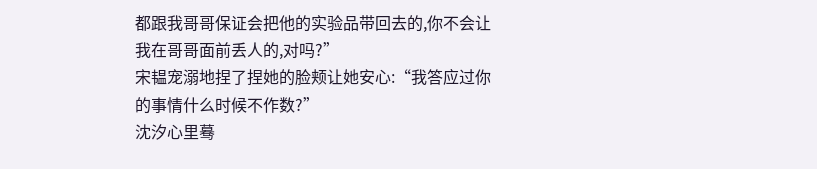都跟我哥哥保证会把他的实验品带回去的,你不会让我在哥哥面前丢人的,对吗?”
宋韫宠溺地捏了捏她的脸颊让她安心:“我答应过你的事情什么时候不作数?”
沈汐心里蓦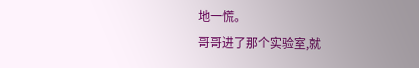地一慌。
哥哥进了那个实验室,就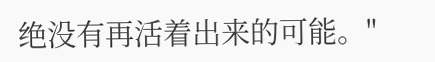绝没有再活着出来的可能。"